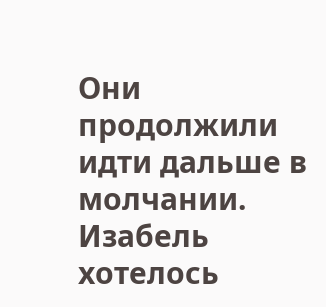Они продолжили идти дальше в молчании. Изабель хотелось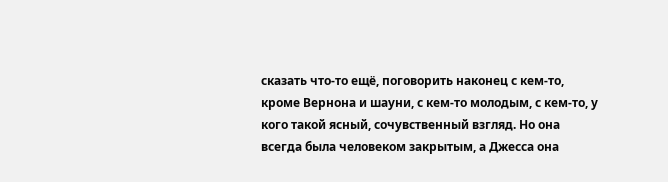сказать что-то ещё, поговорить наконец с кем-то, кроме Вернона и шауни, с кем-то молодым, с кем-то, у кого такой ясный, сочувственный взгляд. Но она всегда была человеком закрытым, а Джесса она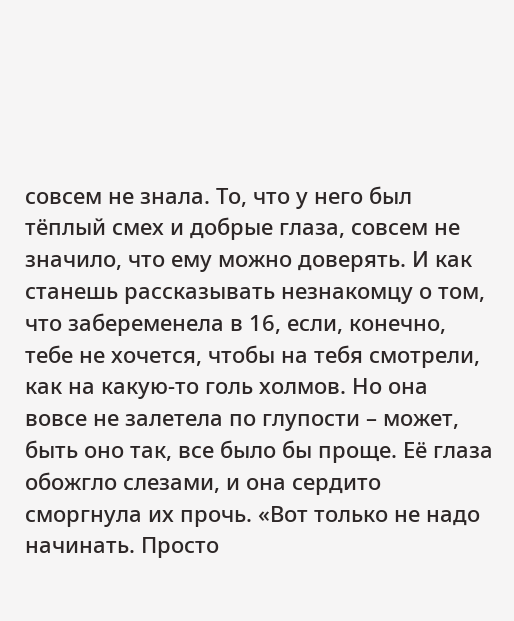совсем не знала. То, что у него был тёплый смех и добрые глаза, совсем не значило, что ему можно доверять. И как станешь рассказывать незнакомцу о том, что забеременела в 16, если, конечно, тебе не хочется, чтобы на тебя смотрели, как на какую-то голь холмов. Но она вовсе не залетела по глупости – может, быть оно так, все было бы проще. Её глаза обожгло слезами, и она сердито сморгнула их прочь. «Вот только не надо начинать. Просто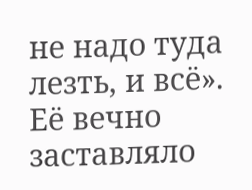не надо туда лезть, и всё». Её вечно заставляло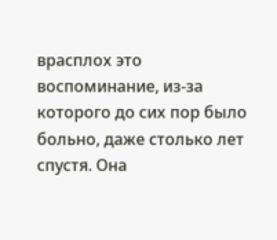врасплох это воспоминание, из-за которого до сих пор было больно, даже столько лет спустя. Она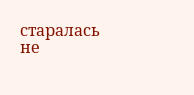старалась не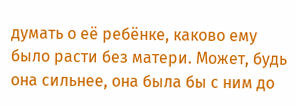думать о её ребёнке, каково ему было расти без матери. Может, будь она сильнее, она была бы с ним до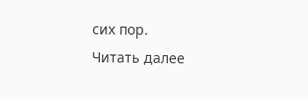сих пор.
Читать далее